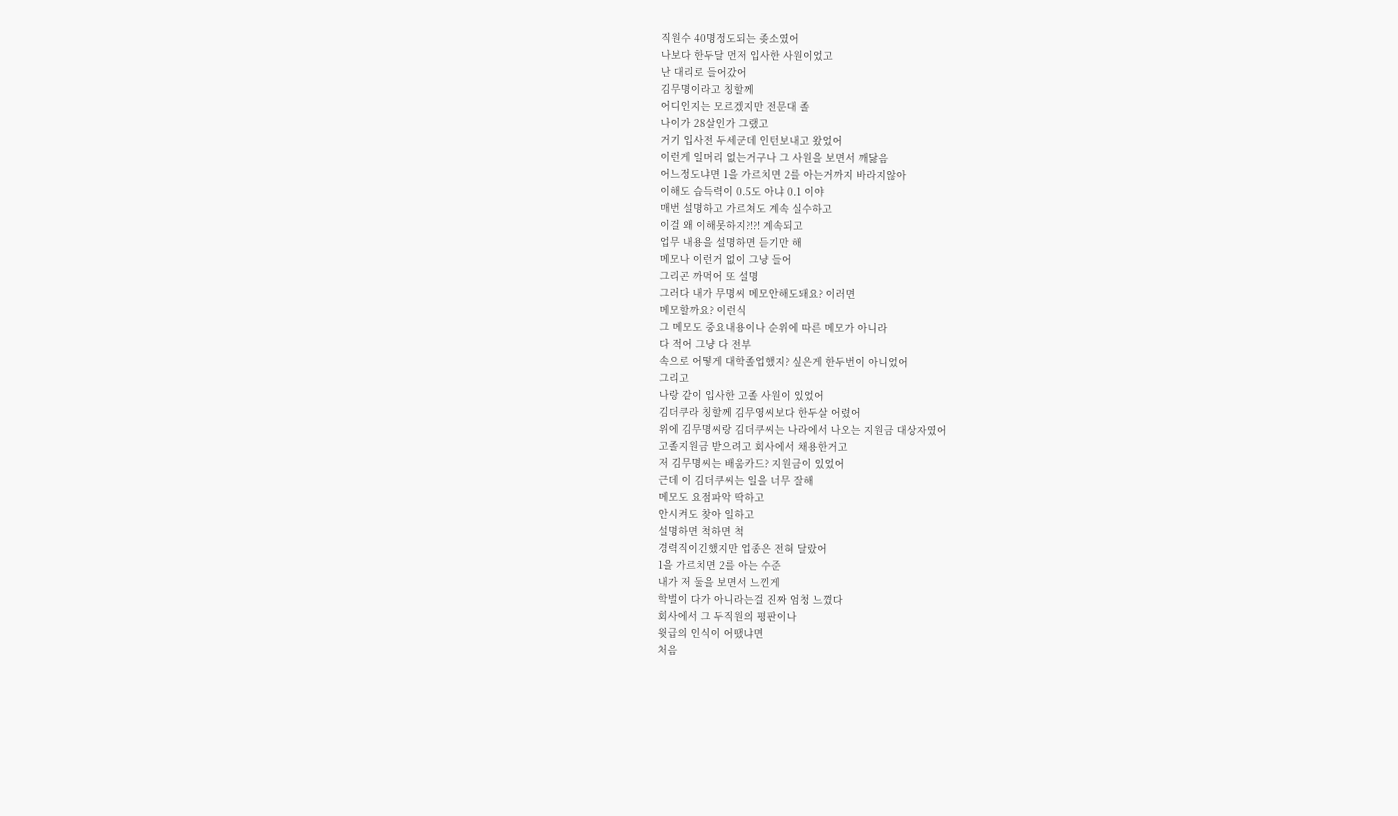직원수 40명정도되는 좆소였어
나보다 한두달 먼저 입사한 사원이었고
난 대리로 들어갔어
김무명이라고 칭할께
어디인지는 모르겠지만 전문대 졸
나이가 28살인가 그랬고
거기 입사전 두세군데 인턴보내고 왔었어
이런게 일머리 없는거구나 그 사원을 보면서 깨닳음
어느정도냐면 1을 가르치면 2를 아는거까지 바라지않아
이해도 습득력이 0.5도 아냐 0.1 이야
매번 설명하고 가르쳐도 계속 실수하고
이걸 왜 이해못하지?!?! 계속되고
업무 내용을 설명하면 듣기만 해
메모나 이런거 없이 그냥 들어
그리곤 까먹어 또 설명
그러다 내가 무명씨 메모안해도돼요? 이러면
메모할까요? 이런식
그 메모도 중요내용이나 순위에 따른 메모가 아니라
다 적어 그냥 다 전부
속으로 어떻게 대학졸업했지? 싶은게 한두번이 아니었어
그리고
나랑 같이 입사한 고졸 사원이 있었어
김더쿠라 칭할께 김무영씨보다 한두살 어렸어
위에 김무명씨랑 김더쿠씨는 나라에서 나오는 지원금 대상자였어
고졸지원금 받으려고 회사에서 채용한거고
저 김무명씨는 배움카드? 지원금이 있었어
근데 이 김더쿠씨는 일을 너무 잘해
메모도 요점파악 딱하고
안시켜도 찾아 일하고
설명하면 척하면 척
경력직이긴했지만 업종은 전혀 달랐어
1을 가르치면 2를 아는 수준
내가 저 둘을 보면서 느낀게
학벌이 다가 아니라는걸 진짜 엄청 느꼈다
회사에서 그 두직원의 평판이나
윗급의 인식이 어땠냐면
처음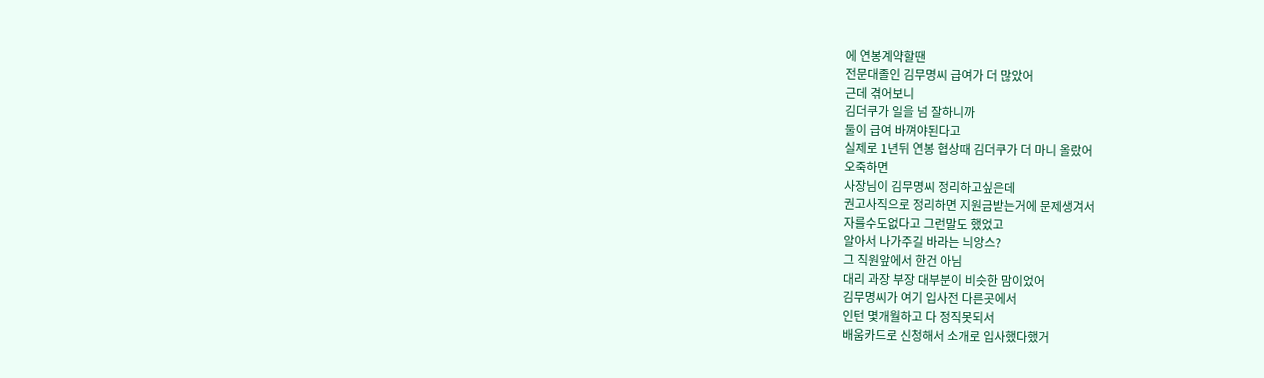에 연봉계약할땐
전문대졸인 김무명씨 급여가 더 많았어
근데 겪어보니
김더쿠가 일을 넘 잘하니까
둘이 급여 바껴야된다고
실제로 1년뒤 연봉 협상때 김더쿠가 더 마니 올랐어
오죽하면
사장님이 김무명씨 정리하고싶은데
권고사직으로 정리하면 지원금받는거에 문제생겨서
자를수도없다고 그런말도 했었고
알아서 나가주길 바라는 늬앙스?
그 직원앞에서 한건 아님
대리 과장 부장 대부분이 비슷한 맘이었어
김무명씨가 여기 입사전 다른곳에서
인턴 몇개월하고 다 정직못되서
배움카드로 신청해서 소개로 입사했다했거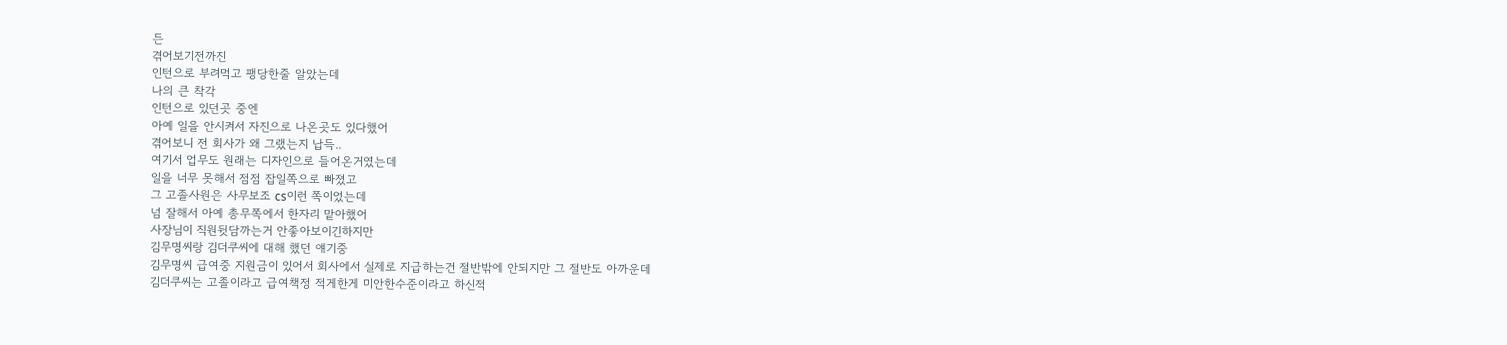든
겪어보기전까진
인턴으로 부려먹고 팽당한줄 알았는데
나의 큰 착각
인턴으로 있던곳 중엔
아예 일을 안시켜서 자진으로 나온곳도 있다했어
겪어보니 전 회사가 왜 그랬는지 납득..
여기서 업무도 원래는 디자인으로 들어온거였는데
일을 너무 못해서 점점 잡일쪽으로 빠졌고
그 고졸사원은 사무보조 cs이런 쪽이었는데
넘 잘해서 아예 총무쪽에서 한자리 맡아했어
사장님이 직원뒷담까는거 안좋아보이긴하지만
김무명씨랑 김더쿠씨에 대해 했던 얘기중
김무명씨 급여중 지원금이 있어서 회사에서 실제로 지급하는건 절반밖에 안되지만 그 절반도 아까운데
김더쿠씨는 고졸이라고 급여책정 적게한게 미안한수준이라고 하신적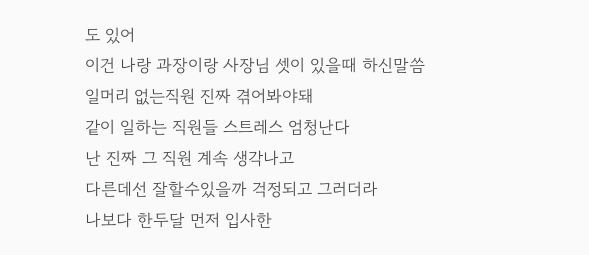도 있어
이건 나랑 과장이랑 사장님 셋이 있을때 하신말씀
일머리 없는직원 진짜 겪어봐야돼
같이 일하는 직원들 스트레스 엄청난다
난 진짜 그 직원 계속 생각나고
다른데선 잘할수있을까 걱정되고 그러더라
나보다 한두달 먼저 입사한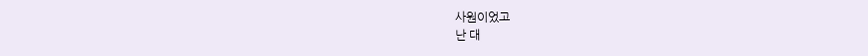사원이었고
난 대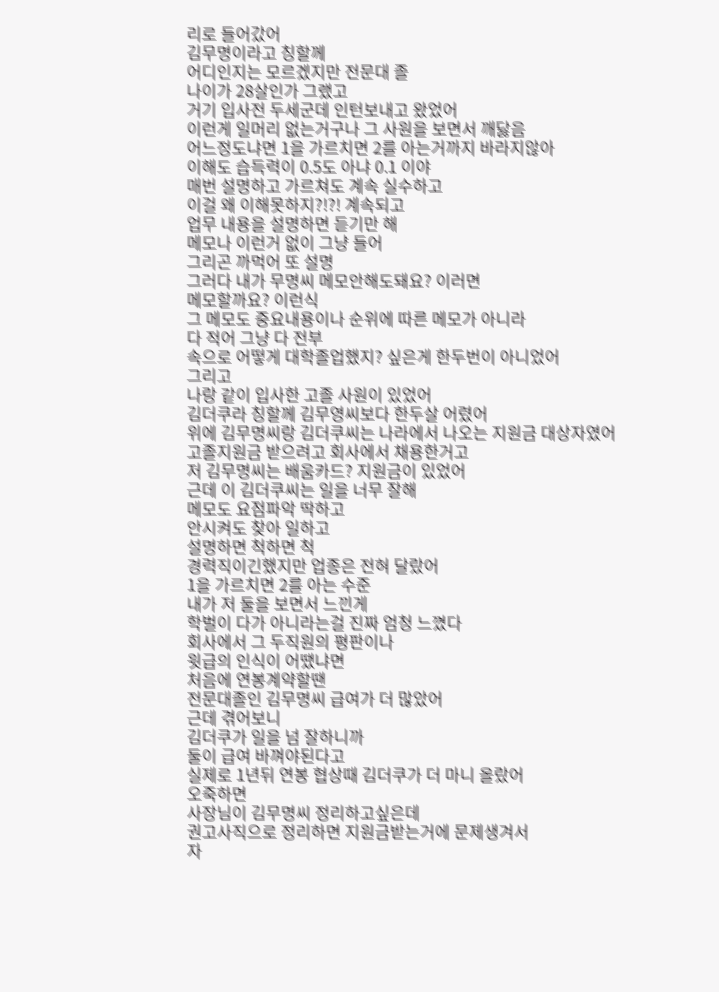리로 들어갔어
김무명이라고 칭할께
어디인지는 모르겠지만 전문대 졸
나이가 28살인가 그랬고
거기 입사전 두세군데 인턴보내고 왔었어
이런게 일머리 없는거구나 그 사원을 보면서 깨닳음
어느정도냐면 1을 가르치면 2를 아는거까지 바라지않아
이해도 습득력이 0.5도 아냐 0.1 이야
매번 설명하고 가르쳐도 계속 실수하고
이걸 왜 이해못하지?!?! 계속되고
업무 내용을 설명하면 듣기만 해
메모나 이런거 없이 그냥 들어
그리곤 까먹어 또 설명
그러다 내가 무명씨 메모안해도돼요? 이러면
메모할까요? 이런식
그 메모도 중요내용이나 순위에 따른 메모가 아니라
다 적어 그냥 다 전부
속으로 어떻게 대학졸업했지? 싶은게 한두번이 아니었어
그리고
나랑 같이 입사한 고졸 사원이 있었어
김더쿠라 칭할께 김무영씨보다 한두살 어렸어
위에 김무명씨랑 김더쿠씨는 나라에서 나오는 지원금 대상자였어
고졸지원금 받으려고 회사에서 채용한거고
저 김무명씨는 배움카드? 지원금이 있었어
근데 이 김더쿠씨는 일을 너무 잘해
메모도 요점파악 딱하고
안시켜도 찾아 일하고
설명하면 척하면 척
경력직이긴했지만 업종은 전혀 달랐어
1을 가르치면 2를 아는 수준
내가 저 둘을 보면서 느낀게
학벌이 다가 아니라는걸 진짜 엄청 느꼈다
회사에서 그 두직원의 평판이나
윗급의 인식이 어땠냐면
처음에 연봉계약할땐
전문대졸인 김무명씨 급여가 더 많았어
근데 겪어보니
김더쿠가 일을 넘 잘하니까
둘이 급여 바껴야된다고
실제로 1년뒤 연봉 협상때 김더쿠가 더 마니 올랐어
오죽하면
사장님이 김무명씨 정리하고싶은데
권고사직으로 정리하면 지원금받는거에 문제생겨서
자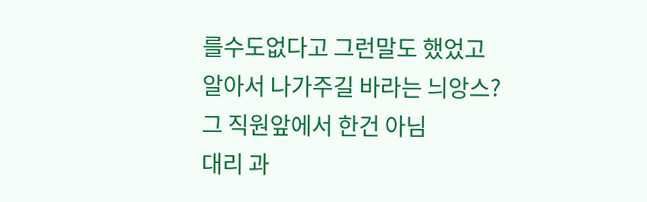를수도없다고 그런말도 했었고
알아서 나가주길 바라는 늬앙스?
그 직원앞에서 한건 아님
대리 과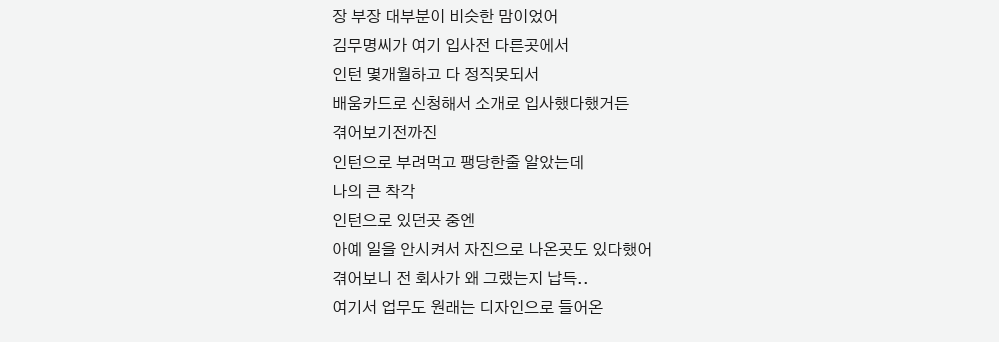장 부장 대부분이 비슷한 맘이었어
김무명씨가 여기 입사전 다른곳에서
인턴 몇개월하고 다 정직못되서
배움카드로 신청해서 소개로 입사했다했거든
겪어보기전까진
인턴으로 부려먹고 팽당한줄 알았는데
나의 큰 착각
인턴으로 있던곳 중엔
아예 일을 안시켜서 자진으로 나온곳도 있다했어
겪어보니 전 회사가 왜 그랬는지 납득..
여기서 업무도 원래는 디자인으로 들어온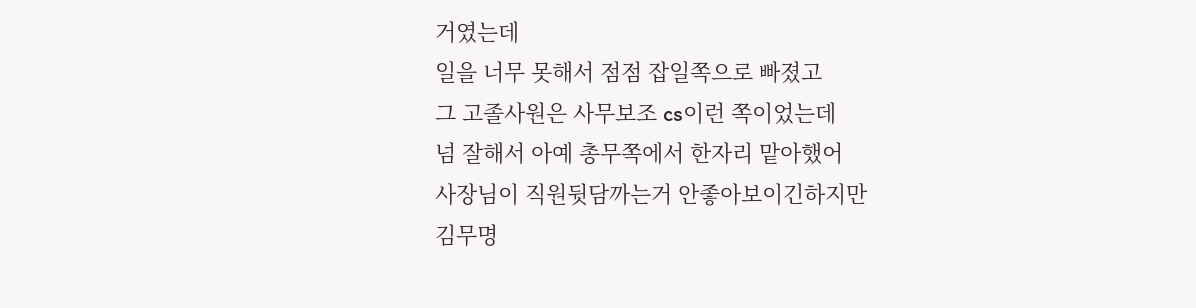거였는데
일을 너무 못해서 점점 잡일쪽으로 빠졌고
그 고졸사원은 사무보조 cs이런 쪽이었는데
넘 잘해서 아예 총무쪽에서 한자리 맡아했어
사장님이 직원뒷담까는거 안좋아보이긴하지만
김무명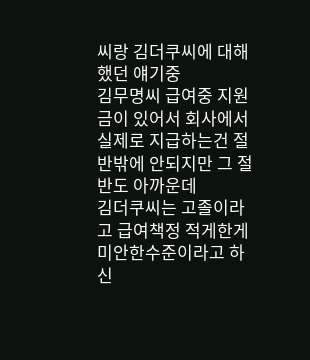씨랑 김더쿠씨에 대해 했던 얘기중
김무명씨 급여중 지원금이 있어서 회사에서 실제로 지급하는건 절반밖에 안되지만 그 절반도 아까운데
김더쿠씨는 고졸이라고 급여책정 적게한게 미안한수준이라고 하신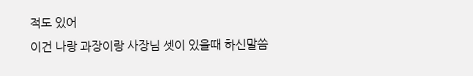적도 있어
이건 나랑 과장이랑 사장님 셋이 있을때 하신말씀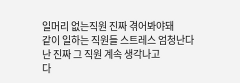일머리 없는직원 진짜 겪어봐야돼
같이 일하는 직원들 스트레스 엄청난다
난 진짜 그 직원 계속 생각나고
다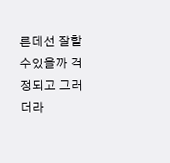른데선 잘할수있을까 걱정되고 그러더라